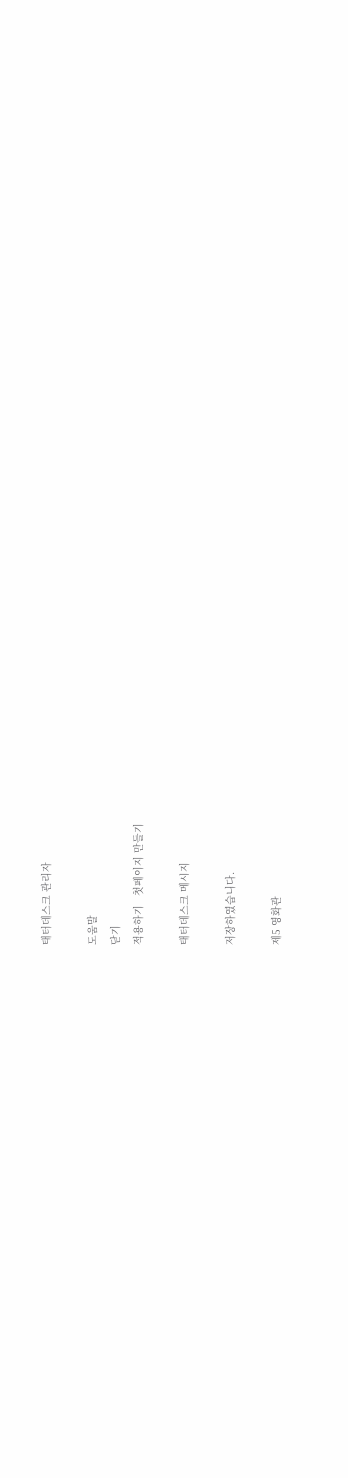태터데스크 관리자

도움말
닫기
적용하기   첫페이지 만들기

태터데스크 메시지

저장하였습니다.

제5 영화관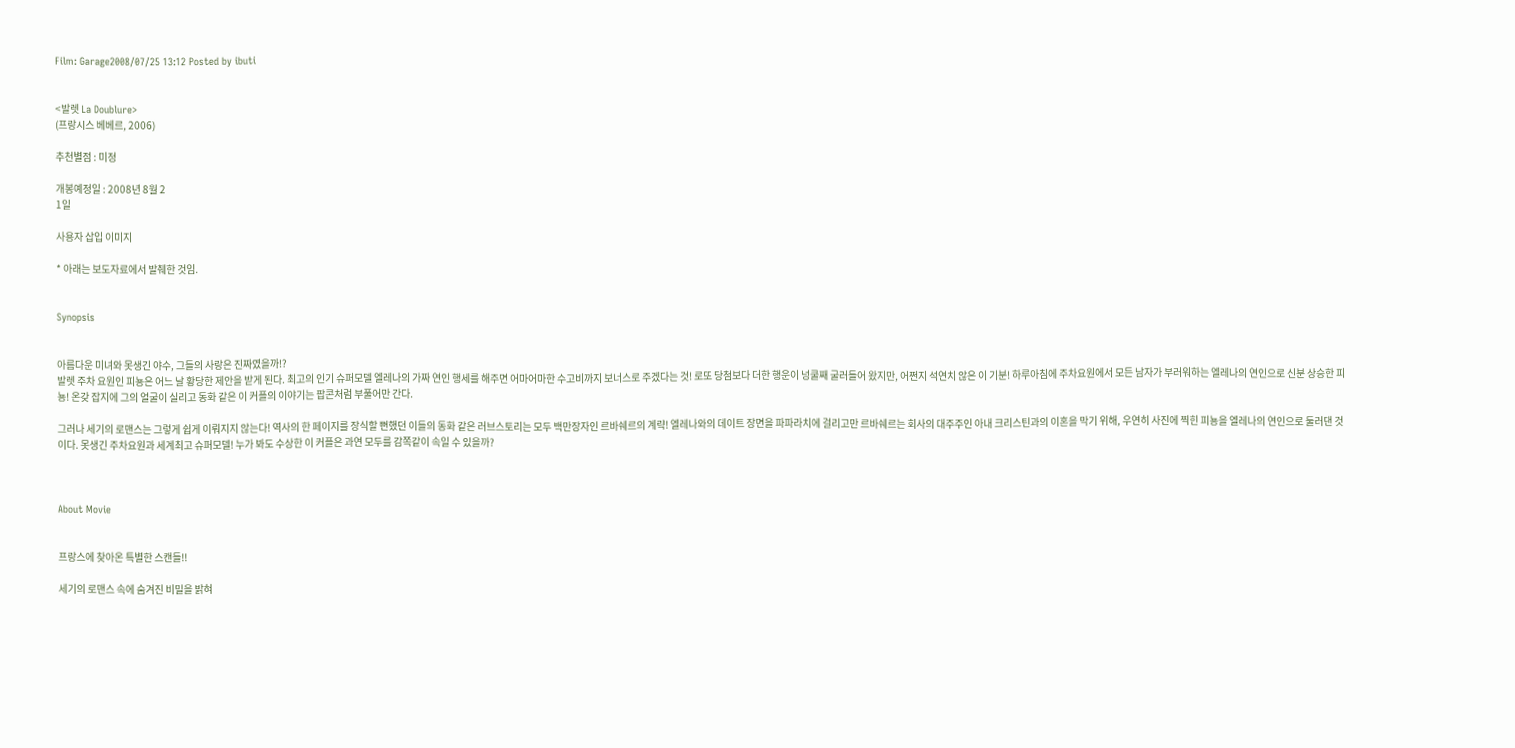Film: Garage2008/07/25 13:12 Posted by ibuti


<발렛 La Doublure>
(프랑시스 베베르, 2006)

추천별점 : 미정

개봉예정일 : 2008년 8월 2
1일

사용자 삽입 이미지

* 아래는 보도자료에서 발췌한 것임.


Synopsis


아름다운 미녀와 못생긴 야수, 그들의 사랑은 진짜였을까!?
발렛 주차 요원인 피뇽은 어느 날 황당한 제안을 받게 된다. 최고의 인기 슈퍼모델 엘레나의 가짜 연인 행세를 해주면 어마어마한 수고비까지 보너스로 주겠다는 것! 로또 당첨보다 더한 행운이 넝쿨째 굴러들어 왔지만, 어쩐지 석연치 않은 이 기분! 하루아침에 주차요원에서 모든 남자가 부러워하는 엘레나의 연인으로 신분 상승한 피뇽! 온갖 잡지에 그의 얼굴이 실리고 동화 같은 이 커플의 이야기는 팝콘처럼 부풀어만 간다.

그러나 세기의 로맨스는 그렇게 쉽게 이뤄지지 않는다! 역사의 한 페이지를 장식할 뻔했던 이들의 동화 같은 러브스토리는 모두 백만장자인 르바쉐르의 계략! 엘레나와의 데이트 장면을 파파라치에 걸리고만 르바쉐르는 회사의 대주주인 아내 크리스틴과의 이혼을 막기 위해, 우연히 사진에 찍힌 피뇽을 엘레나의 연인으로 둘러댄 것이다. 못생긴 주차요원과 세계최고 슈퍼모델! 누가 봐도 수상한 이 커플은 과연 모두를 감쪽같이 속일 수 있을까?



About Movie


프랑스에 찾아온 특별한 스캔들!!

세기의 로맨스 속에 숨겨진 비밀을 밝혀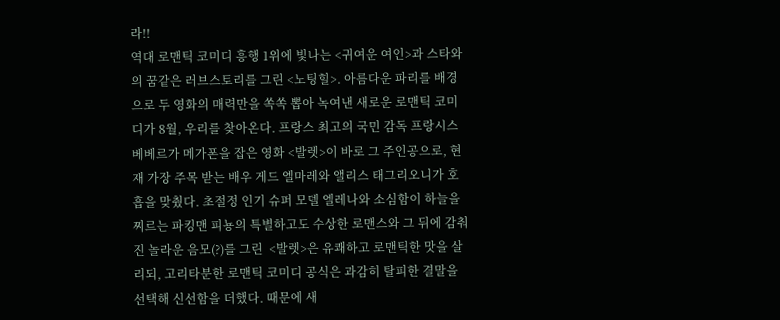라!!
역대 로맨틱 코미디 흥행 1위에 빛나는 <귀여운 여인>과 스타와의 꿈같은 러브스토리를 그린 <노팅힐>. 아름다운 파리를 배경으로 두 영화의 매력만을 쏙쏙 뽑아 녹여낸 새로운 로맨틱 코미디가 8월, 우리를 찾아온다. 프랑스 최고의 국민 감독 프랑시스 베베르가 메가폰을 잡은 영화 <발렛>이 바로 그 주인공으로, 현재 가장 주목 받는 배우 게드 엘마레와 앨리스 태그리오니가 호흡을 맞췄다. 초절정 인기 슈퍼 모델 엘레나와 소심함이 하늘을 찌르는 파킹맨 피뇽의 특별하고도 수상한 로맨스와 그 뒤에 감춰진 놀라운 음모(?)를 그린  <발렛>은 유쾌하고 로맨틱한 맛을 살리되, 고리타분한 로맨틱 코미디 공식은 과감히 탈피한 결말을 선택해 신선함을 더했다. 때문에 새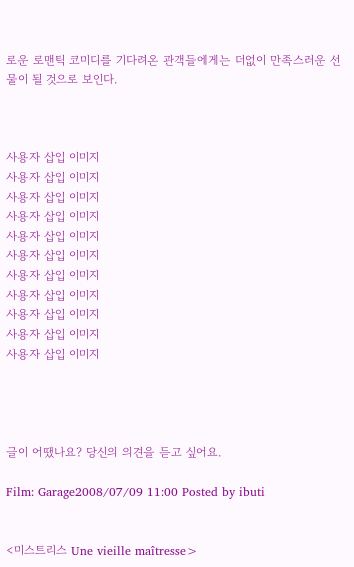로운 로맨틱 코미디를 기다려온 관객들에게는 더없이 만족스러운 선물이 될 것으로 보인다.



사용자 삽입 이미지
사용자 삽입 이미지
사용자 삽입 이미지
사용자 삽입 이미지
사용자 삽입 이미지
사용자 삽입 이미지
사용자 삽입 이미지
사용자 삽입 이미지
사용자 삽입 이미지
사용자 삽입 이미지
사용자 삽입 이미지




글이 어땠나요? 당신의 의견을 듣고 싶어요.

Film: Garage2008/07/09 11:00 Posted by ibuti


<미스트리스 Une vieille maîtresse>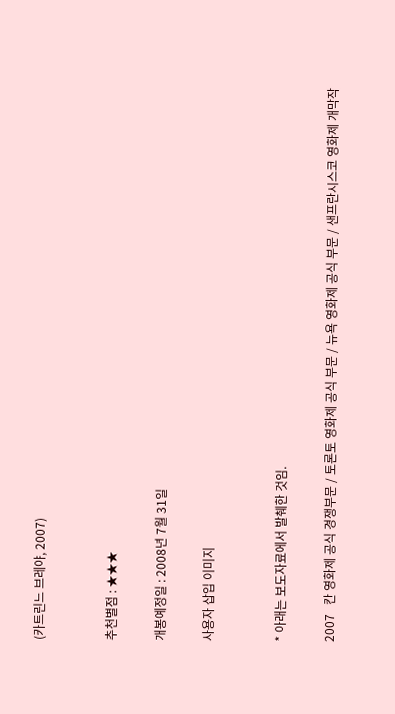(카트린느 브레야, 2007)


추천별점 : ★★★

개봉예정일 : 2008년 7월 31일

사용자 삽입 이미지


* 아래는 보도자료에서 발췌한 것임.

2007   칸 영화제 공식 경쟁부문 / 토론토 영화제 공식 부문 / 뉴욕 영화제 공식 부문 / 샌프란시스코 영화제 개막작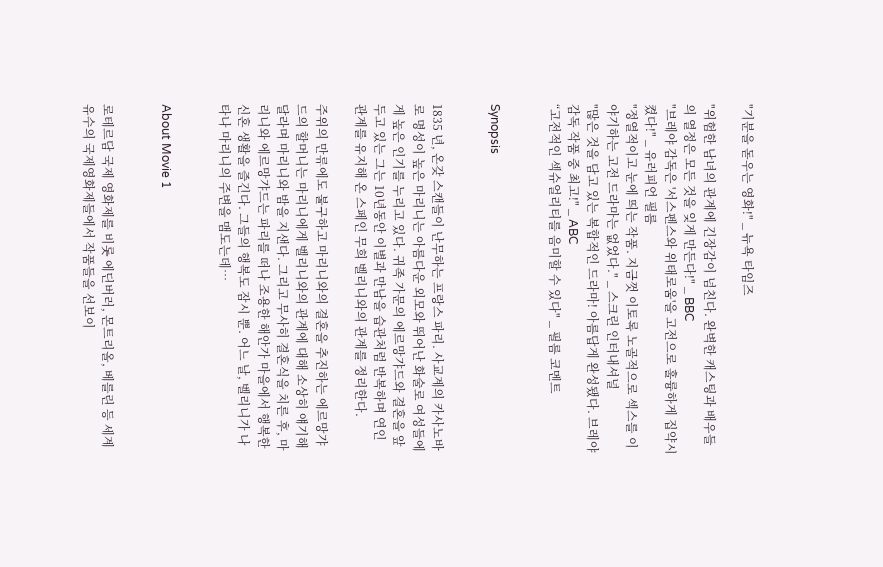"기분을 돋우는 영화!" _ 뉴욕 타임즈

"위험한 남녀의 관계에 긴장감이 넘친다. 완벽한 캐스팅과 배우들의 열정은 모든 것을 잊게 만든다!" _ BBC
"브레야 감독은 '서스펜스와 위태로움'을 고전으로 훌륭하게 집약시켰다!" _ 유러피언 필름
"정열적이고 눈에 띄는 작품. 지금껏 이토록 노골적으로 섹스를 이야기하는 고전 드라마는 없었다." _ 스크린 인터내셔널
"많은 것을 담고 있는 복합적인 드라마! 아름답게 완성됐다. 브레야 감독 작품 중 최고!" _ ABC
“고전적인 섹슈얼리티를 음미할 수 있다" _ 필름 코멘트


Synopsis


1835 년, 온갖 스캔들이 난무하는 프랑스 파리. 사교계의 카사노바로 명성이 높은 마리니는 아름다운 외모와 뛰어난 화술로 여성들에게 높은 인기를 누리고 있다. 귀족 가문의 에르망갸드와 결혼을 앞두고 있는 그는 10년동안 이별과 만남을 습관처럼 반복하며 연인 관계를 유지해 온 스페인 무희 벨리니와의 관계를 정리한다.

주위의 만류에도 불구하고 마리니와의 결혼을 추진하는 에르망갸드의 할머니는 마리니에게 벨리니와의 관계에 대해 소상히 얘기해달라며 마리니와 밤을 지샌다. 그리고 무사히 결혼식을 치른 후, 마리니와 에르망갸드는 파리를 떠나 조용한 해안가 마을에서 행복한 신혼 생활을 즐긴다. 그들의 행복도 잠시 뿐. 어느 날, 벨리니가 나타나 마리니의 주변을 맴도는데…


About Movie 1


로테르담 국제 영화제를 비롯 에딘버러, 몬트리올, 베를린 등 세계 유수의 국제영화제들에서 작품들을 선보이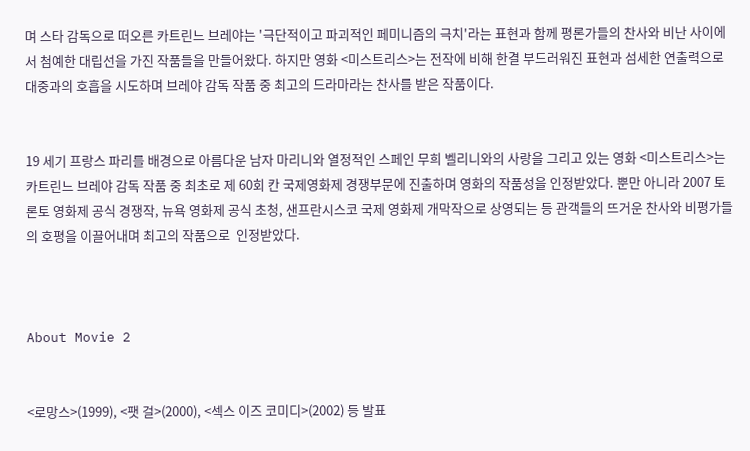며 스타 감독으로 떠오른 카트린느 브레야는 '극단적이고 파괴적인 페미니즘의 극치'라는 표현과 함께 평론가들의 찬사와 비난 사이에서 첨예한 대립선을 가진 작품들을 만들어왔다. 하지만 영화 <미스트리스>는 전작에 비해 한결 부드러워진 표현과 섬세한 연출력으로 대중과의 호흡을 시도하며 브레야 감독 작품 중 최고의 드라마라는 찬사를 받은 작품이다.


19 세기 프랑스 파리를 배경으로 아름다운 남자 마리니와 열정적인 스페인 무희 벨리니와의 사랑을 그리고 있는 영화 <미스트리스>는 카트린느 브레야 감독 작품 중 최초로 제 60회 칸 국제영화제 경쟁부문에 진출하며 영화의 작품성을 인정받았다. 뿐만 아니라 2007 토론토 영화제 공식 경쟁작, 뉴욕 영화제 공식 초청, 샌프란시스코 국제 영화제 개막작으로 상영되는 등 관객들의 뜨거운 찬사와 비평가들의 호평을 이끌어내며 최고의 작품으로  인정받았다.



About Movie 2


<로망스>(1999), <팻 걸>(2000), <섹스 이즈 코미디>(2002) 등 발표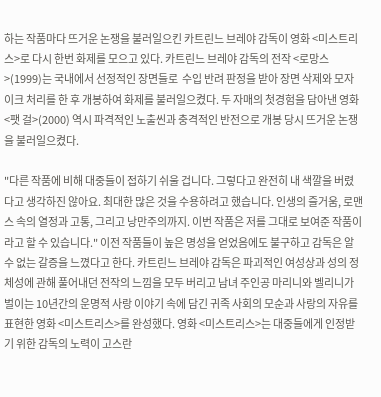하는 작품마다 뜨거운 논쟁을 불러일으킨 카트린느 브레야 감독이 영화 <미스트리스>로 다시 한번 화제를 모으고 있다. 카트린느 브레야 감독의 전작 <로망스>(1999)는 국내에서 선정적인 장면들로  수입 반려 판정을 받아 장면 삭제와 모자이크 처리를 한 후 개봉하여 화제를 불러일으켰다. 두 자매의 첫경험을 담아낸 영화 <팻 걸>(2000) 역시 파격적인 노출씬과 충격적인 반전으로 개봉 당시 뜨거운 논쟁을 불러일으켰다.

"다른 작품에 비해 대중들이 접하기 쉬울 겁니다. 그렇다고 완전히 내 색깔을 버렸다고 생각하진 않아요. 최대한 많은 것을 수용하려고 했습니다. 인생의 즐거움, 로맨스 속의 열정과 고통, 그리고 낭만주의까지. 이번 작품은 저를 그대로 보여준 작품이라고 할 수 있습니다." 이전 작품들이 높은 명성을 얻었음에도 불구하고 감독은 알 수 없는 갈증을 느꼈다고 한다. 카트린느 브레야 감독은 파괴적인 여성상과 성의 정체성에 관해 풀어내던 전작의 느낌을 모두 버리고 남녀 주인공 마리니와 벨리니가 벌이는 10년간의 운명적 사랑 이야기 속에 담긴 귀족 사회의 모순과 사랑의 자유를 표현한 영화 <미스트리스>를 완성했다. 영화 <미스트리스>는 대중들에게 인정받기 위한 감독의 노력이 고스란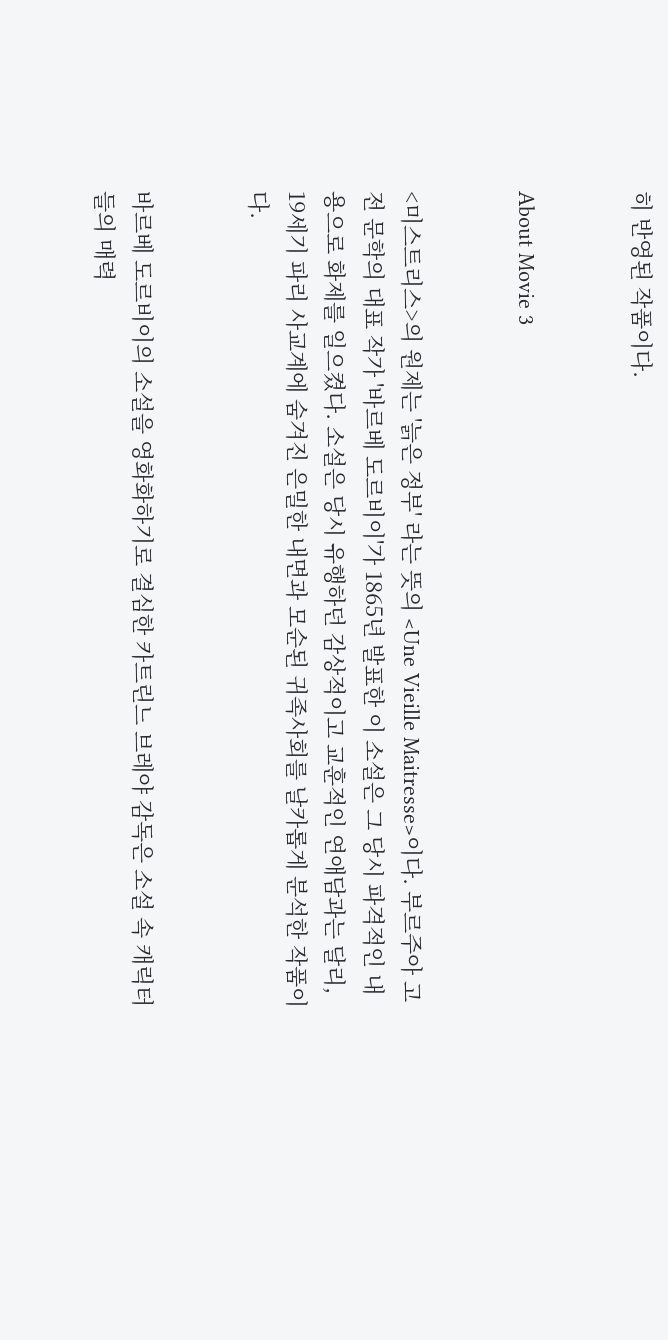히 반영된 작품이다.


About Movie 3


<미스트리스>의 원제는 '늙은 정부' 라는 뜻의 <Une Vieille Maitresse>이다. 부르주아 고전 문학의 대표 작가 '바르베 도르비이'가 1865년 발표한 이 소설은 그 당시 파격적인 내용으로 화제를 일으켰다. 소설은 당시 유행하던 감상적이고 교훈적인 연애담과는 달리, 19세기 파리 사교계에 숨겨진 은밀한 내면과 모순된 귀족사회를 날카롭게 분석한 작품이다.


바르베 도르비이의 소설을 영화화하기로 결심한 카트린느 브레야 감독은 소설 속 캐릭터들의 매력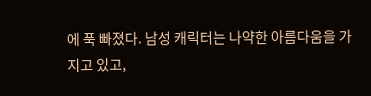에 푹 빠졌다. 남성 캐릭터는 나약한 아름다움을 가지고 있고,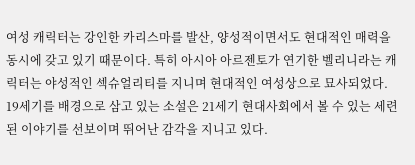여성 캐릭터는 강인한 카리스마를 발산, 양성적이면서도 현대적인 매력을 동시에 갖고 있기 때문이다. 특히 아시아 아르젠토가 연기한 벨리니라는 캐릭터는 야성적인 섹슈얼리티를 지니며 현대적인 여성상으로 묘사되었다. 19세기를 배경으로 삼고 있는 소설은 21세기 현대사회에서 볼 수 있는 세련된 이야기를 선보이며 뛰어난 감각을 지니고 있다.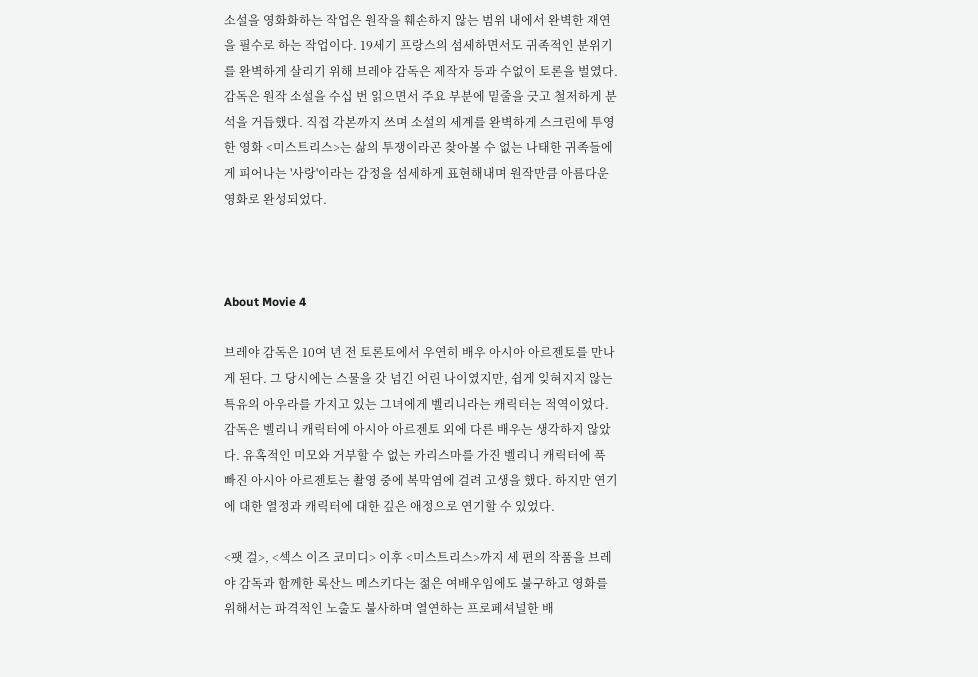소설을 영화화하는 작업은 원작을 훼손하지 않는 범위 내에서 완벽한 재연을 필수로 하는 작업이다. 19세기 프랑스의 섬세하면서도 귀족적인 분위기를 완벽하게 살리기 위해 브레야 감독은 제작자 등과 수없이 토론을 벌였다. 감독은 원작 소설을 수십 번 읽으면서 주요 부분에 밑줄을 긋고 철저하게 분석을 거듭했다. 직접 각본까지 쓰며 소설의 세계를 완벽하게 스크린에 투영한 영화 <미스트리스>는 삶의 투쟁이라곤 찾아볼 수 없는 나태한 귀족들에게 피어나는 '사랑'이라는 감정을 섬세하게 표현해내며 원작만큼 아름다운 영화로 완성되었다.



About Movie 4

브레야 감독은 10여 년 전 토론토에서 우연히 배우 아시아 아르젠토를 만나게 된다. 그 당시에는 스물을 갓 넘긴 어린 나이였지만, 쉽게 잊혀지지 않는 특유의 아우라를 가지고 있는 그녀에게 벨리니라는 캐릭터는 적역이었다. 감독은 벨리니 캐릭터에 아시아 아르젠토 외에 다른 배우는 생각하지 않았다. 유혹적인 미모와 거부할 수 없는 카리스마를 가진 벨리니 캐릭터에 푹 빠진 아시아 아르젠토는 촬영 중에 복막염에 걸려 고생을 했다. 하지만 연기에 대한 열정과 캐릭터에 대한 깊은 애정으로 연기할 수 있었다.

<팻 걸>, <섹스 이즈 코미디> 이후 <미스트리스>까지 세 편의 작품을 브레야 감독과 함께한 록산느 메스키다는 젊은 여배우임에도 불구하고 영화를 위해서는 파격적인 노출도 불사하며 열연하는 프로페셔널한 배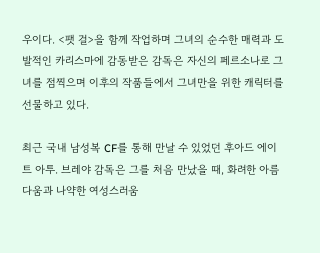우이다. <팻 걸>을 함께 작업하며 그녀의 순수한 매력과 도발적인 카리스마에 감동받은 감독은 자신의 페르소나로 그녀를 점찍으며 이후의 작품들에서 그녀만을 위한 캐릭터를 선물하고 있다.

최근 국내 남성복 CF를 통해 만날 수 있었던 후아드 에이트 아투. 브레야 감독은 그를 처음 만났을 때, 화려한 아름다움과 나약한 여성스러움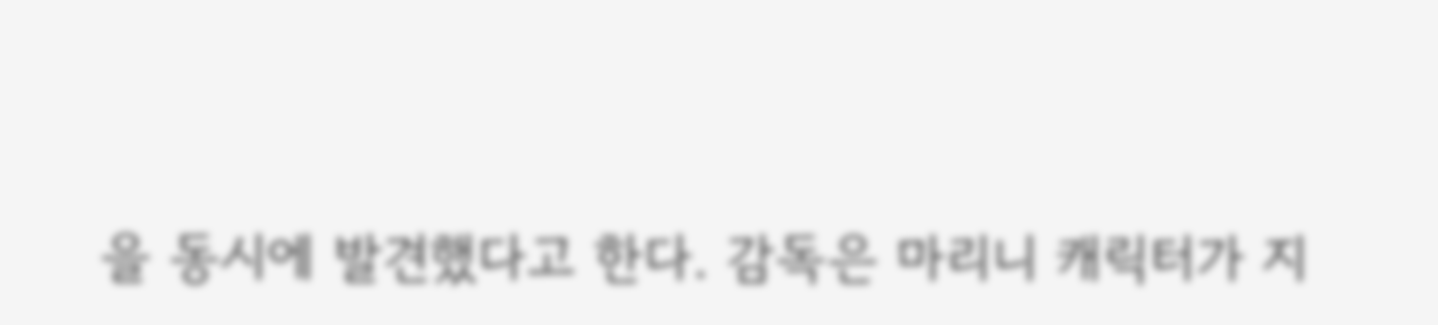을 동시에 발견했다고 한다. 감독은 마리니 캐릭터가 지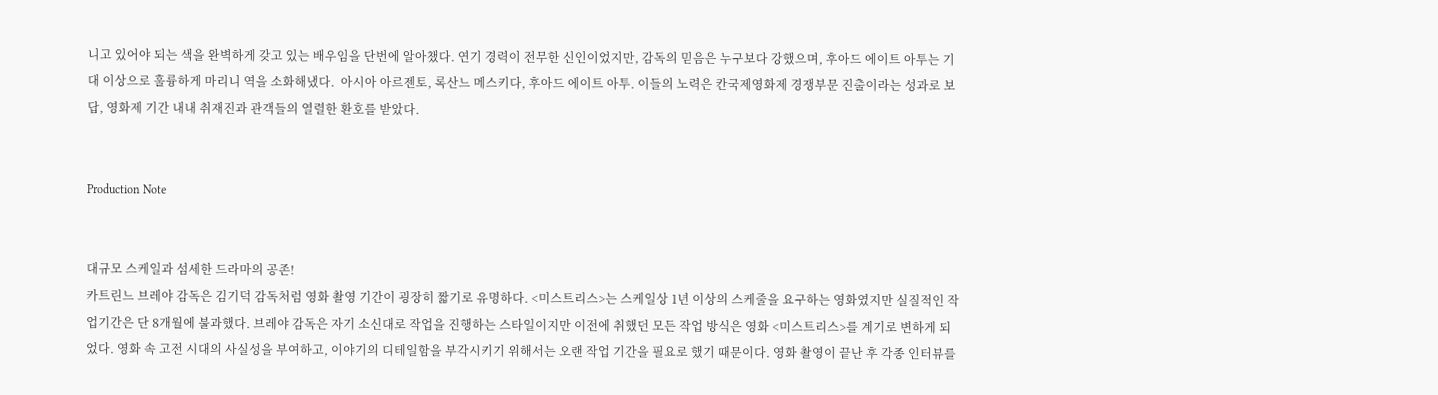니고 있어야 되는 색을 완벽하게 갖고 있는 배우임을 단번에 알아챘다. 연기 경력이 전무한 신인이었지만, 감독의 믿음은 누구보다 강했으며, 후아드 에이트 아투는 기대 이상으로 훌륭하게 마리니 역을 소화해냈다.  아시아 아르젠토, 록산느 메스키다, 후아드 에이트 아투. 이들의 노력은 칸국제영화제 경쟁부문 진출이라는 성과로 보답, 영화제 기간 내내 취재진과 관객들의 열렬한 환호를 받았다.


Production Note


대규모 스케일과 섬세한 드라마의 공존!
카트린느 브레야 감독은 김기덕 감독처럼 영화 촬영 기간이 굉장히 짧기로 유명하다. <미스트리스>는 스케일상 1년 이상의 스케줄을 요구하는 영화였지만 실질적인 작업기간은 단 8개월에 불과했다. 브레야 감독은 자기 소신대로 작업을 진행하는 스타일이지만 이전에 취했던 모든 작업 방식은 영화 <미스트리스>를 계기로 변하게 되었다. 영화 속 고전 시대의 사실성을 부여하고, 이야기의 디테일함을 부각시키기 위해서는 오랜 작업 기간을 필요로 했기 때문이다. 영화 촬영이 끝난 후 각종 인터뷰를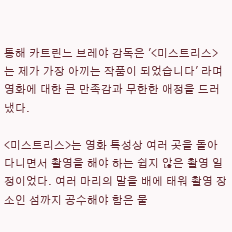통해 카트린느 브레야 감독은 '<미스트리스>는 제가 가장 아끼는 작품이 되었습니다' 라며 영화에 대한 큰 만족감과 무한한 애정을 드러냈다.

<미스트리스>는 영화 특성상 여러 곳을 돌아다니면서 촬영을 해야 하는 쉽지 않은 촬영 일정이었다. 여러 마리의 말을 배에 태워 촬영 장소인 섬까지 공수해야 함은 물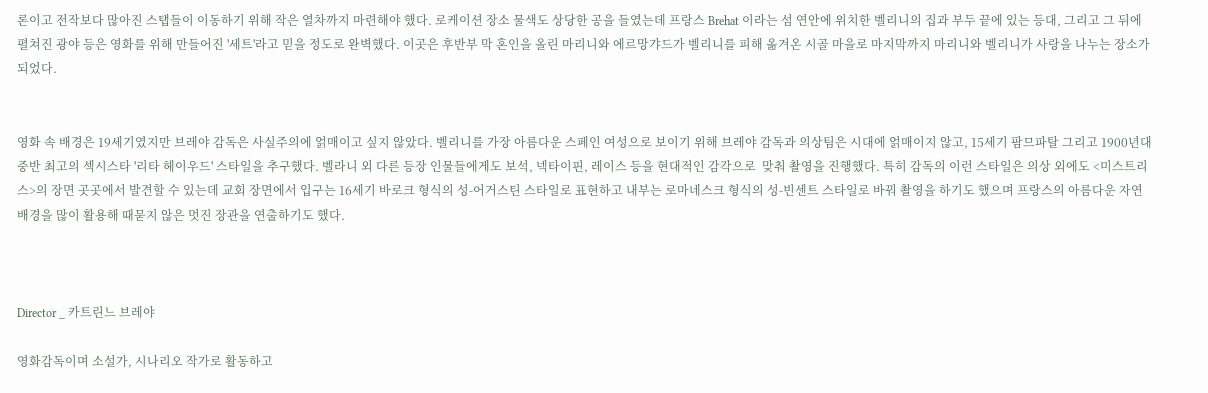론이고 전작보다 많아진 스탭들이 이동하기 위해 작은 열차까지 마련해야 했다. 로케이션 장소 물색도 상당한 공을 들였는데 프랑스 Brehat 이라는 섬 연안에 위치한 벨리니의 집과 부두 끝에 있는 등대, 그리고 그 뒤에 펼쳐진 광야 등은 영화를 위해 만들어진 '세트'라고 믿을 정도로 완벽했다. 이곳은 후반부 막 혼인을 올린 마리니와 에르망갸드가 벨리니를 피해 옮겨온 시골 마을로 마지막까지 마리니와 벨리니가 사랑을 나누는 장소가 되었다.


영화 속 배경은 19세기였지만 브레야 감독은 사실주의에 얽매이고 싶지 않았다. 벨리니를 가장 아름다운 스페인 여성으로 보이기 위해 브레야 감독과 의상팀은 시대에 얽매이지 않고, 15세기 팜므파탈 그리고 1900년대 중반 최고의 섹시스타 '리타 헤이우드' 스타일을 추구했다. 벨라니 외 다른 등장 인물들에게도 보석, 넥타이핀, 레이스 등을 현대적인 감각으로  맞춰 촬영을 진행했다. 특히 감독의 이런 스타일은 의상 외에도 <미스트리스>의 장면 곳곳에서 발견할 수 있는데 교회 장면에서 입구는 16세기 바로크 형식의 성-어거스틴 스타일로 표현하고 내부는 로마네스크 형식의 성-빈센트 스타일로 바꿔 촬영을 하기도 했으며 프랑스의 아름다운 자연 배경을 많이 활용해 때묻지 않은 멋진 장관을 연출하기도 했다.



Director _ 카트린느 브레야

영화감독이며 소설가, 시나리오 작가로 활동하고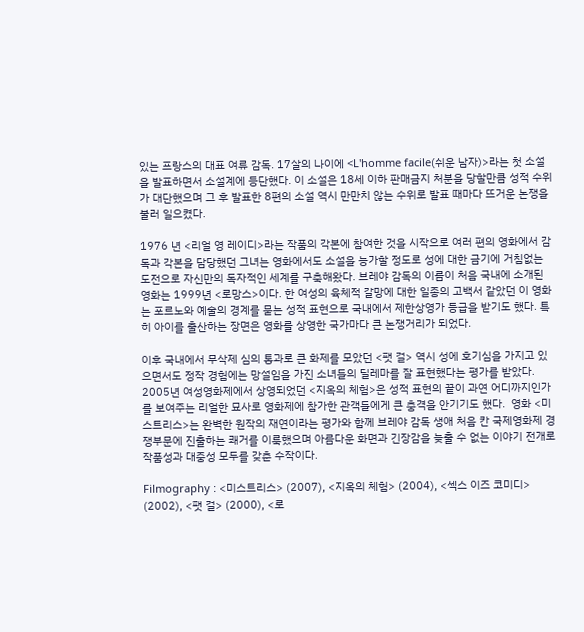있는 프랑스의 대표 여류 감독. 17살의 나이에 <L'homme facile(쉬운 남자)>라는 첫 소설을 발표하면서 소설계에 등단했다. 이 소설은 18세 이하 판매금지 처분을 당할만큼 성적 수위가 대단했으며 그 후 발표한 8편의 소설 역시 만만치 않는 수위로 발표 때마다 뜨거운 논쟁을 불러 일으켰다.

1976 년 <리얼 영 레이디>라는 작품의 각본에 참여한 것을 시작으로 여러 편의 영화에서 감독과 각본을 담당했던 그녀는 영화에서도 소설을 능가할 정도로 성에 대한 금기에 거침없는 도전으로 자신만의 독자적인 세계를 구축해왔다. 브레야 감독의 이름이 처음 국내에 소개된 영화는 1999년 <로망스>이다. 한 여성의 육체적 갈망에 대한 일종의 고백서 같았던 이 영화는 포르노와 예술의 경계를 묻는 성적 표현으로 국내에서 제한상영가 등급을 받기도 했다. 특히 아이를 출산하는 장면은 영화를 상영한 국가마다 큰 논쟁거리가 되었다.

이후 국내에서 무삭제 심의 통과로 큰 화제를 모았던 <팻 걸> 역시 성에 호기심을 가지고 있으면서도 정작 경험에는 망설임을 가진 소녀들의 딜레마를 잘 표현했다는 평가를 받았다. 2005년 여성영화제에서 상영되었던 <지옥의 체험>은 성적 표현의 끝이 과연 어디까지인가를 보여주는 리얼한 묘사로 영화제에 참가한 관객들에게 큰 충격을 안기기도 했다.  영화 <미스트리스>는 완벽한 원작의 재연이라는 평가와 함께 브레야 감독 생애 처음 칸 국제영화제 경쟁부문에 진출하는 쾌거를 이룩했으며 아름다운 화면과 긴장감을 늦출 수 없는 이야기 전개로 작품성과 대중성 모두를 갖춘 수작이다.

Filmography : <미스트리스> (2007), <지옥의 체험> (2004), <섹스 이즈 코미디> (2002), <팻 걸> (2000), <로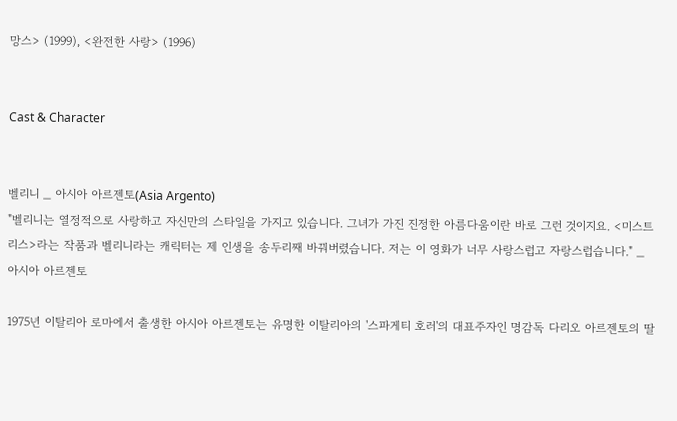망스> (1999), <완전한 사랑> (1996)


Cast & Character


벨리니 _ 아시아 아르젠토(Asia Argento)
"벨리니는 열정적으로 사랑하고 자신만의 스타일을 가지고 있습니다. 그녀가 가진 진정한 아름다움이란 바로 그런 것이지요. <미스트리스>라는 작품과 벨리니라는 캐릭터는 제 인생을 송두리째 바꿔버렸습니다. 저는 이 영화가 너무 사랑스럽고 자랑스럽습니다." _ 아시아 아르젠토

1975년 이탈리아 로마에서 출생한 아시아 아르젠토는 유명한 이탈리아의 '스파게티 호러'의 대표주자인 명감독 다리오 아르젠토의 딸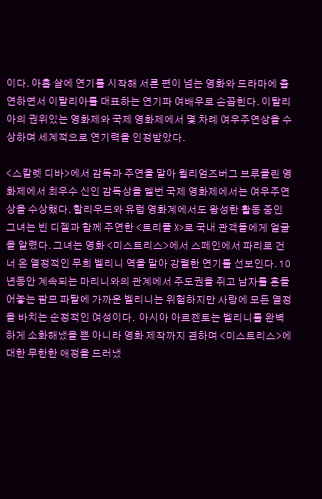이다. 아홉 살에 연기를 시작해 서른 편이 넘는 영화와 드라마에 출연하면서 이탈리아를 대표하는 연기파 여배우로 손꼽힌다. 이탈리아의 권위있는 영화제와 국제 영화제에서 몇 차례 여우주연상을 수상하며 세계적으로 연기력을 인정받았다.

<스칼렛 디바>에서 감독과 주연을 맡아 윌리엄즈버그 브루클린 영화제에서 최우수 신인 감독상을 멜번 국제 영화제에서는 여우주연상을 수상했다. 할리우드와 유럽 영화계에서도 왕성한 활동 중인 그녀는 빈 디젤과 함께 주연한 <트리플 X>로 국내 관객들에게 얼굴을 알렸다. 그녀는 영화 <미스트리스>에서 스페인에서 파리로 건너 온 열정적인 무희 벨리니 역을 맡아 강렬한 연기를 선보인다. 10년동안 계속되는 마리니와의 관계에서 주도권을 쥐고 남자를 흔들어놓는 팜므 파탈에 가까운 벨리니는 위험하지만 사랑에 모든 열정을 바치는 순정적인 여성이다.  아시아 아르젠토는 벨리니를 완벽하게 소화해냈을 뿐 아니라 영화 제작까지 겸하며 <미스트리스>에 대한 무한한 애정을 드러냈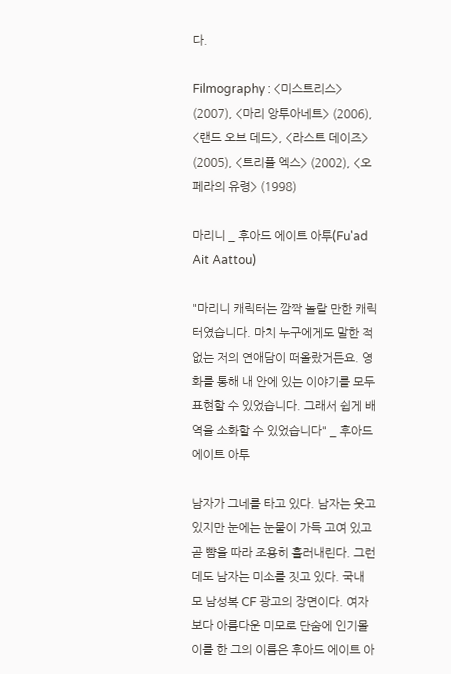다.

Filmography : <미스트리스> (2007), <마리 앙투아네트> (2006), <랜드 오브 데드>, <라스트 데이즈> (2005), <트리플 엑스> (2002), <오페라의 유령> (1998)

마리니 _ 후아드 에이트 아투(Fu'ad Ait Aattou)

"마리니 캐릭터는 깜짝 놀랄 만한 캐릭터였습니다. 마치 누구에게도 말한 적 없는 저의 연애담이 떠올랐거든요. 영화를 통해 내 안에 있는 이야기를 모두 표현할 수 있었습니다. 그래서 쉽게 배역을 소화할 수 있었습니다" _ 후아드 에이트 아투

남자가 그네를 타고 있다. 남자는 웃고 있지만 눈에는 눈물이 가득 고여 있고 곧 뺨을 따라 조용히 흘러내린다. 그런데도 남자는 미소를 짓고 있다. 국내 모 남성복 CF 광고의 장면이다. 여자보다 아름다운 미모로 단숨에 인기몰이를 한 그의 이름은 후아드 에이트 아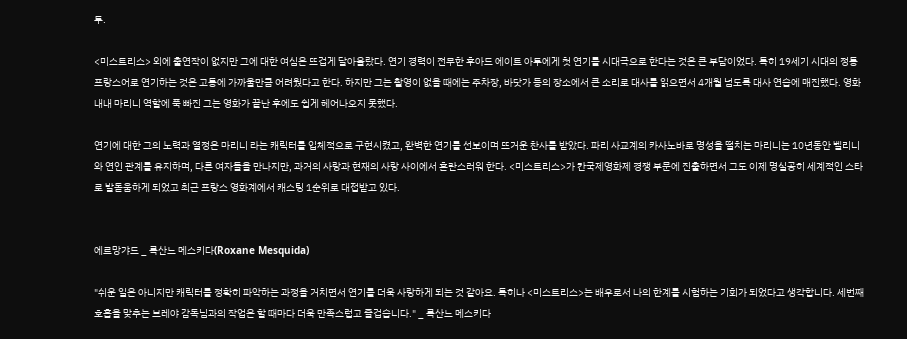투.

<미스트리스> 외에 출연작이 없지만 그에 대한 여심은 뜨겁게 달아올랐다. 연기 경력이 전무한 후아드 에이트 아투에게 첫 연기를 시대극으로 한다는 것은 큰 부담이었다. 특히 19세기 시대의 정통 프랑스어로 연기하는 것은 고통에 가까울만큼 어려웠다고 한다. 하지만 그는 촬영이 없을 때에는 주차장, 바닷가 등의 장소에서 큰 소리로 대사를 읽으면서 4개월 넘도록 대사 연습에 매진했다. 영화 내내 마리니 역할에 푹 빠진 그는 영화가 끝난 후에도 쉽게 헤어나오지 못했다.

연기에 대한 그의 노력과 열정은 마리니 라는 캐릭터를 입체적으로 구현시켰고, 완벽한 연기를 선보이며 뜨거운 찬사를 받았다. 파리 사교계의 카사노바로 명성을 떨치는 마리니는 10년동안 벨리니와 연인 관계를 유지하며, 다른 여자들을 만나지만, 과거의 사랑과 현재의 사랑 사이에서 혼란스러워 한다. <미스트리스>가 칸국제영화제 경쟁 부문에 진출하면서 그도 이제 명실공히 세계적인 스타로 발돋움하게 되었고 최근 프랑스 영화계에서 캐스팅 1순위로 대접받고 있다.


에르망갸드 _ 록산느 메스키다(Roxane Mesquida)

"쉬운 일은 아니지만 캐릭터를 정확히 파악하는 과정을 거치면서 연기를 더욱 사랑하게 되는 것 같아요. 특히나 <미스트리스>는 배우로서 나의 한계를 시험하는 기회가 되었다고 생각합니다. 세번째 호흡을 맞추는 브레야 감독님과의 작업은 할 때마다 더욱 만족스럽고 즐겁습니다." _ 록산느 메스키다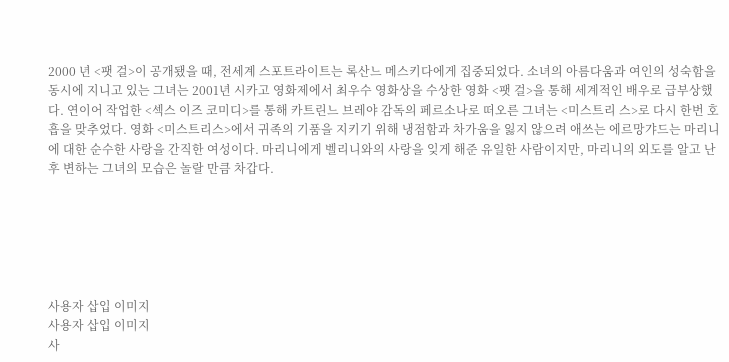2000 년 <팻 걸>이 공개됐을 때, 전세계 스포트라이트는 록산느 메스키다에게 집중되었다. 소녀의 아름다움과 여인의 성숙함을 동시에 지니고 있는 그녀는 2001년 시카고 영화제에서 최우수 영화상을 수상한 영화 <팻 걸>을 통해 세계적인 배우로 급부상했다. 연이어 작업한 <섹스 이즈 코미디>를 통해 카트린느 브레야 감독의 페르소나로 떠오른 그녀는 <미스트리 스>로 다시 한번 호흡을 맞추었다. 영화 <미스트리스>에서 귀족의 기품을 지키기 위해 냉점함과 차가움을 잃지 않으려 애쓰는 에르망갸드는 마리니에 대한 순수한 사랑을 간직한 여성이다. 마리니에게 벨리니와의 사랑을 잊게 해준 유일한 사람이지만, 마리니의 외도를 알고 난 후 변하는 그녀의 모습은 놀랄 만큼 차갑다.






사용자 삽입 이미지
사용자 삽입 이미지
사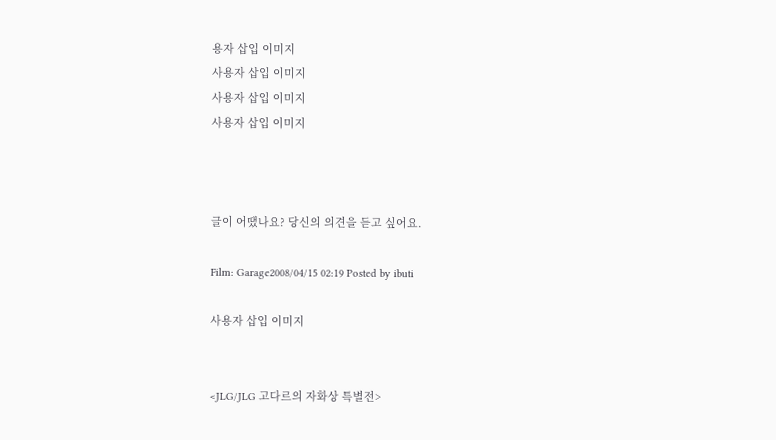용자 삽입 이미지
사용자 삽입 이미지
사용자 삽입 이미지
사용자 삽입 이미지



글이 어땠나요? 당신의 의견을 듣고 싶어요.

Film: Garage2008/04/15 02:19 Posted by ibuti

사용자 삽입 이미지


<JLG/JLG 고다르의 자화상 특별전>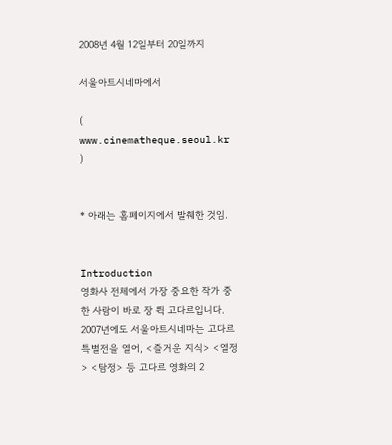2008년 4월 12일부터 20일까지

서울아트시네마에서

(
www.cinematheque.seoul.kr )


* 아래는 홈페이지에서 발췌한 것임.


Introduction
영화사 전체에서 가장 중요한 작가 중 한 사람이 바로 장 뤽 고다르입니다. 2007년에도 서울아트시네마는 고다르 특별전을 열어, <즐거운 지식> <열정> <탐정> 등 고다르 영화의 2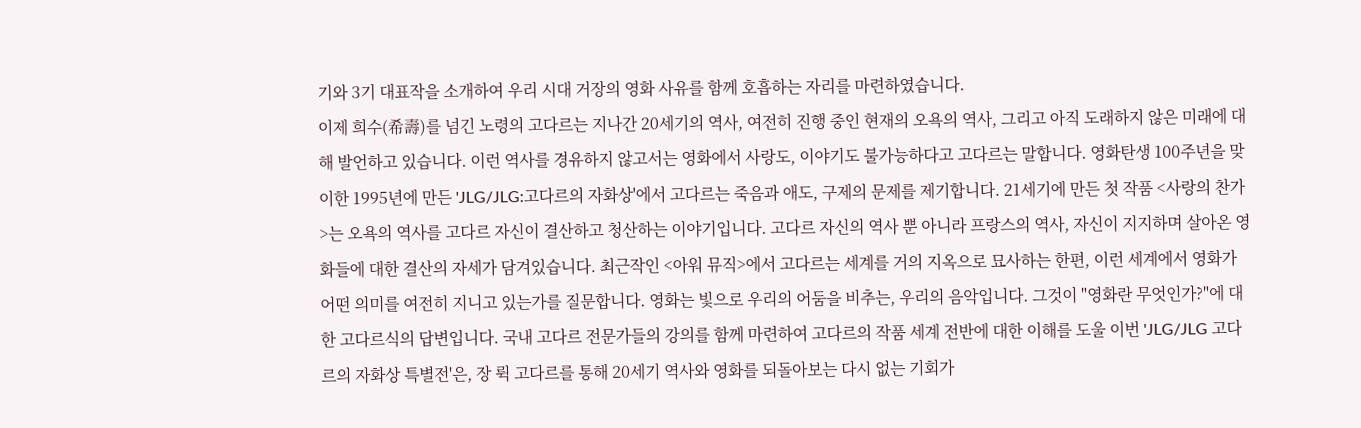기와 3기 대표작을 소개하여 우리 시대 거장의 영화 사유를 함께 호흡하는 자리를 마련하였습니다.
이제 희수(希壽)를 넘긴 노령의 고다르는 지나간 20세기의 역사, 여전히 진행 중인 현재의 오욕의 역사, 그리고 아직 도래하지 않은 미래에 대해 발언하고 있습니다. 이런 역사를 경유하지 않고서는 영화에서 사랑도, 이야기도 불가능하다고 고다르는 말합니다. 영화탄생 100주년을 맞이한 1995년에 만든 'JLG/JLG:고다르의 자화상'에서 고다르는 죽음과 애도, 구제의 문제를 제기합니다. 21세기에 만든 첫 작품 <사랑의 찬가>는 오욕의 역사를 고다르 자신이 결산하고 청산하는 이야기입니다. 고다르 자신의 역사 뿐 아니라 프랑스의 역사, 자신이 지지하며 살아온 영화들에 대한 결산의 자세가 담겨있습니다. 최근작인 <아워 뮤직>에서 고다르는 세계를 거의 지옥으로 묘사하는 한편, 이런 세계에서 영화가 어떤 의미를 여전히 지니고 있는가를 질문합니다. 영화는 빛으로 우리의 어둠을 비추는, 우리의 음악입니다. 그것이 "영화란 무엇인가?"에 대한 고다르식의 답변입니다. 국내 고다르 전문가들의 강의를 함께 마련하여 고다르의 작품 세계 전반에 대한 이해를 도울 이번 'JLG/JLG 고다르의 자화상 특별전'은, 장 뤽 고다르를 통해 20세기 역사와 영화를 되돌아보는 다시 없는 기회가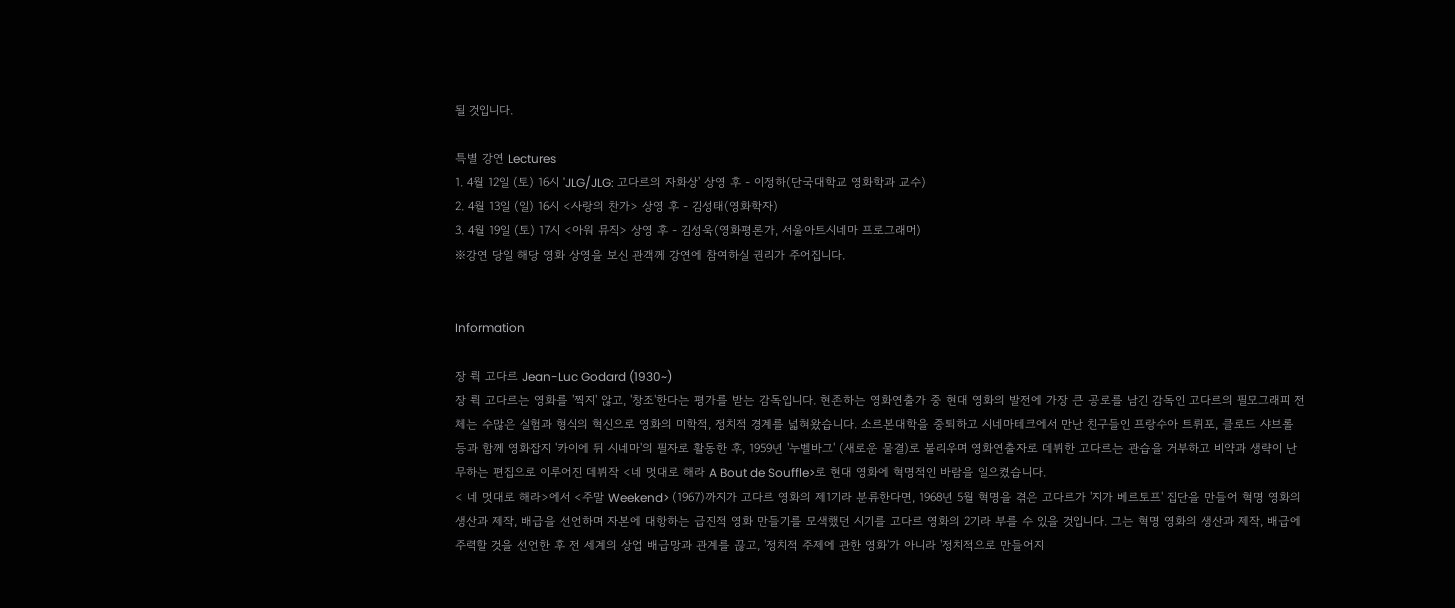될 것입니다.

특별 강연 Lectures
1. 4월 12일 (토) 16시 'JLG/JLG: 고다르의 자화상' 상영 후 - 이정하(단국대학교 영화학과 교수)
2. 4월 13일 (일) 16시 <사랑의 찬가> 상영 후 - 김성태(영화학자)
3. 4월 19일 (토) 17시 <아워 뮤직> 상영 후 - 김성욱(영화평론가, 서울아트시네마 프로그래머)
※강연 당일 해당 영화 상영을 보신 관객께 강연에 참여하실 권리가 주어집니다.


Information

장 뤽 고다르 Jean-Luc Godard (1930~)
장 뤽 고다르는 영화를 '찍지' 않고, '창조'한다는 평가를 받는 감독입니다. 현존하는 영화연출가 중 현대 영화의 발전에 가장 큰 공로를 남긴 감독인 고다르의 필모그래피 전체는 수많은 실험과 형식의 혁신으로 영화의 미학적, 정치적 경계를 넓혀왔습니다. 소르본대학을 중퇴하고 시네마테크에서 만난 친구들인 프랑수아 트뤼포, 클로드 샤브롤 등과 함께 영화잡지 '카이에 뒤 시네마'의 필자로 활동한 후, 1959년 '누벨바그' (새로운 물결)로 불리우며 영화연출자로 데뷔한 고다르는 관습을 거부하고 비약과 생략이 난무하는 편집으로 이루어진 데뷔작 <네 멋대로 해라 A Bout de Souffle>로 현대 영화에 혁명적인 바람을 일으켰습니다.
< 네 멋대로 해라>에서 <주말 Weekend> (1967)까지가 고다르 영화의 제1기라 분류한다면, 1968년 5월 혁명을 겪은 고다르가 '지가 베르토프' 집단을 만들어 혁명 영화의 생산과 제작, 배급을 선언하며 자본에 대항하는 급진적 영화 만들기를 모색했던 시기를 고다르 영화의 2기라 부를 수 있을 것입니다. 그는 혁명 영화의 생산과 제작, 배급에 주력할 것을 선언한 후 전 세계의 상업 배급망과 관계를 끊고, '정치적 주제에 관한 영화'가 아니라 '정치적으로 만들어지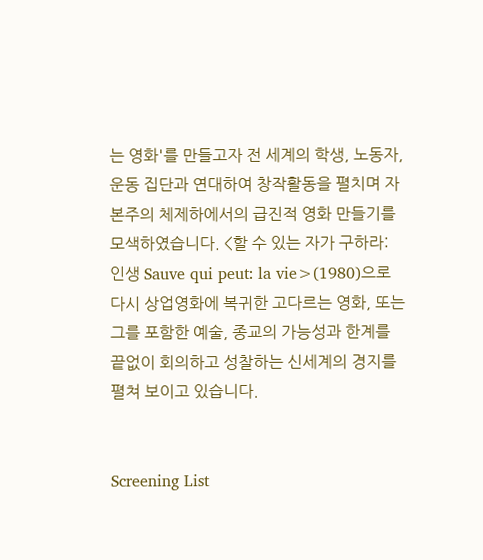는 영화'를 만들고자 전 세계의 학생, 노동자, 운동 집단과 연대하여 창작활동을 펼치며 자본주의 체제하에서의 급진적 영화 만들기를 모색하였습니다. <할 수 있는 자가 구하라: 인생 Sauve qui peut: la vie>(1980)으로 다시 상업영화에 복귀한 고다르는 영화, 또는 그를 포함한 예술, 종교의 가능성과 한계를 끝없이 회의하고 성찰하는 신세계의 경지를 펼쳐 보이고 있습니다.


Screening List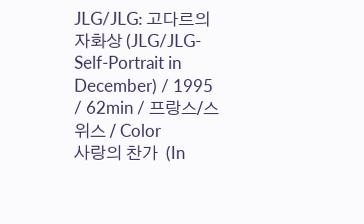JLG/JLG: 고다르의 자화상 (JLG/JLG-Self-Portrait in December) / 1995 / 62min / 프랑스/스위스 / Color
사랑의 찬가  (In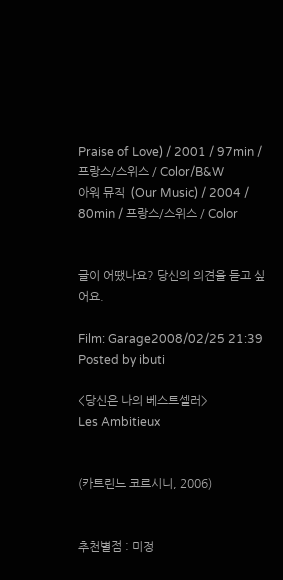Praise of Love) / 2001 / 97min / 프랑스/스위스 / Color/B&W
아워 뮤직  (Our Music) / 2004 / 80min / 프랑스/스위스 / Color


글이 어땠나요? 당신의 의견을 듣고 싶어요.

Film: Garage2008/02/25 21:39 Posted by ibuti

<당신은 나의 베스트셀러>
Les Ambitieux


(카트린느 코르시니, 2006)


추천별점 : 미정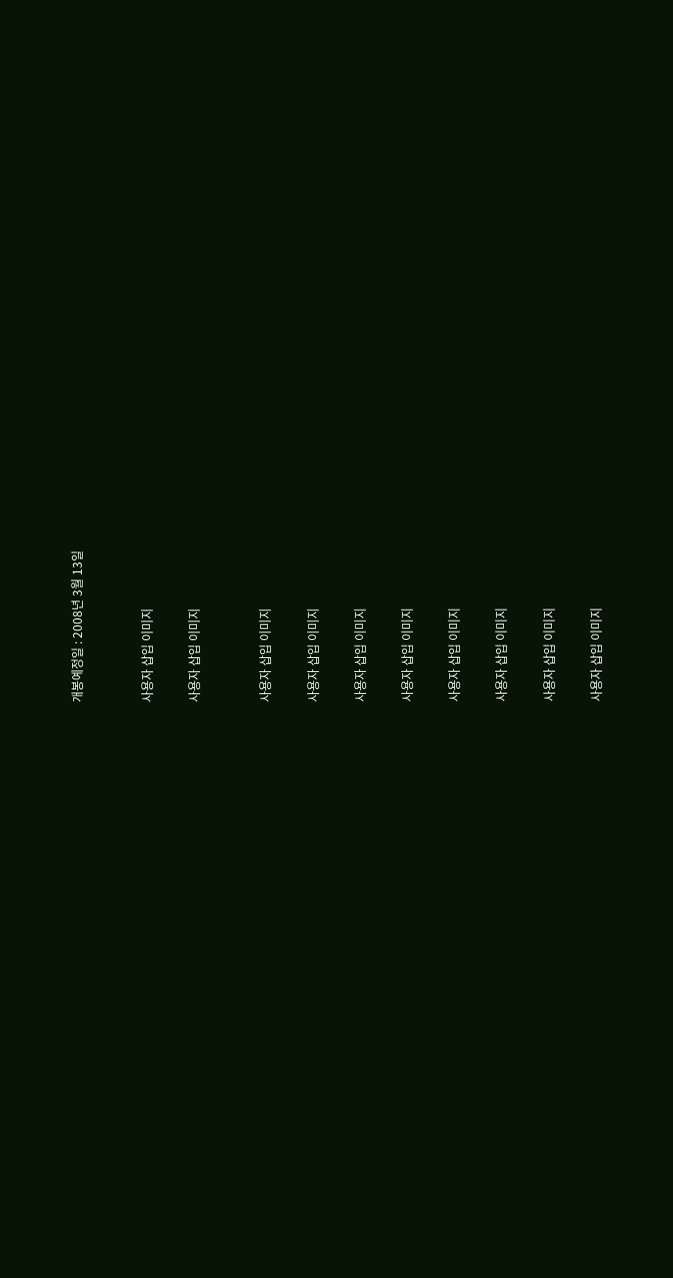개봉예정일 : 2008년 3월 13일


사용자 삽입 이미지

사용자 삽입 이미지


사용자 삽입 이미지

사용자 삽입 이미지

사용자 삽입 이미지

사용자 삽입 이미지

사용자 삽입 이미지

사용자 삽입 이미지

사용자 삽입 이미지

사용자 삽입 이미지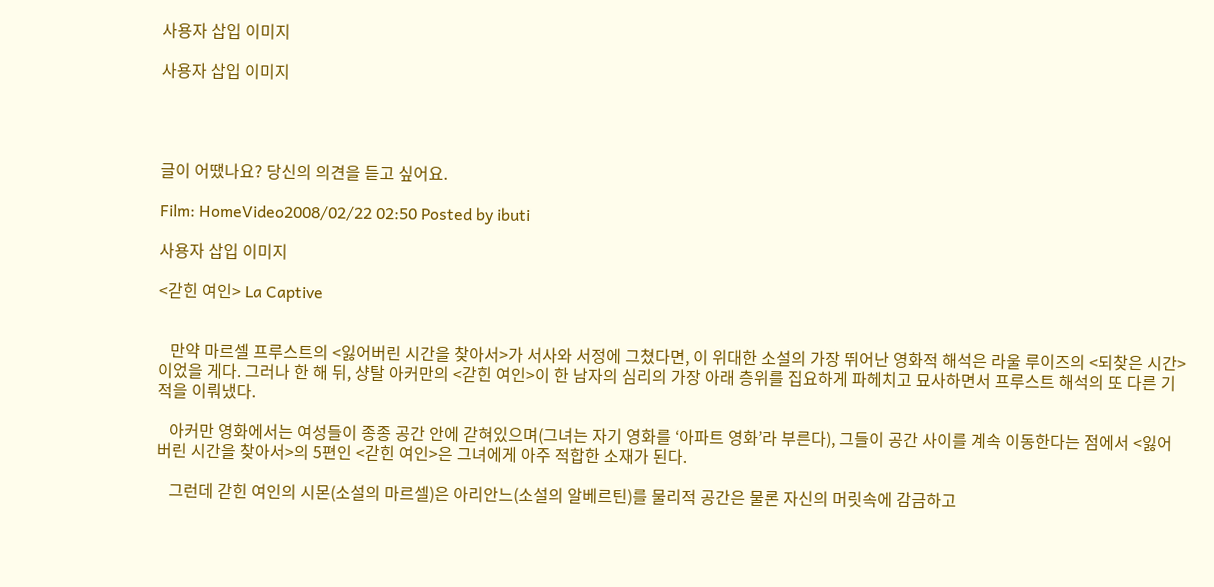사용자 삽입 이미지

사용자 삽입 이미지




글이 어땠나요? 당신의 의견을 듣고 싶어요.

Film: HomeVideo2008/02/22 02:50 Posted by ibuti

사용자 삽입 이미지

<갇힌 여인> La Captive


   만약 마르셀 프루스트의 <잃어버린 시간을 찾아서>가 서사와 서정에 그쳤다면, 이 위대한 소설의 가장 뛰어난 영화적 해석은 라울 루이즈의 <되찾은 시간>이었을 게다. 그러나 한 해 뒤, 샹탈 아커만의 <갇힌 여인>이 한 남자의 심리의 가장 아래 층위를 집요하게 파헤치고 묘사하면서 프루스트 해석의 또 다른 기적을 이뤄냈다.

   아커만 영화에서는 여성들이 종종 공간 안에 갇혀있으며(그녀는 자기 영화를 ‘아파트 영화’라 부른다), 그들이 공간 사이를 계속 이동한다는 점에서 <잃어버린 시간을 찾아서>의 5편인 <갇힌 여인>은 그녀에게 아주 적합한 소재가 된다.

   그런데 갇힌 여인의 시몬(소설의 마르셀)은 아리안느(소설의 알베르틴)를 물리적 공간은 물론 자신의 머릿속에 감금하고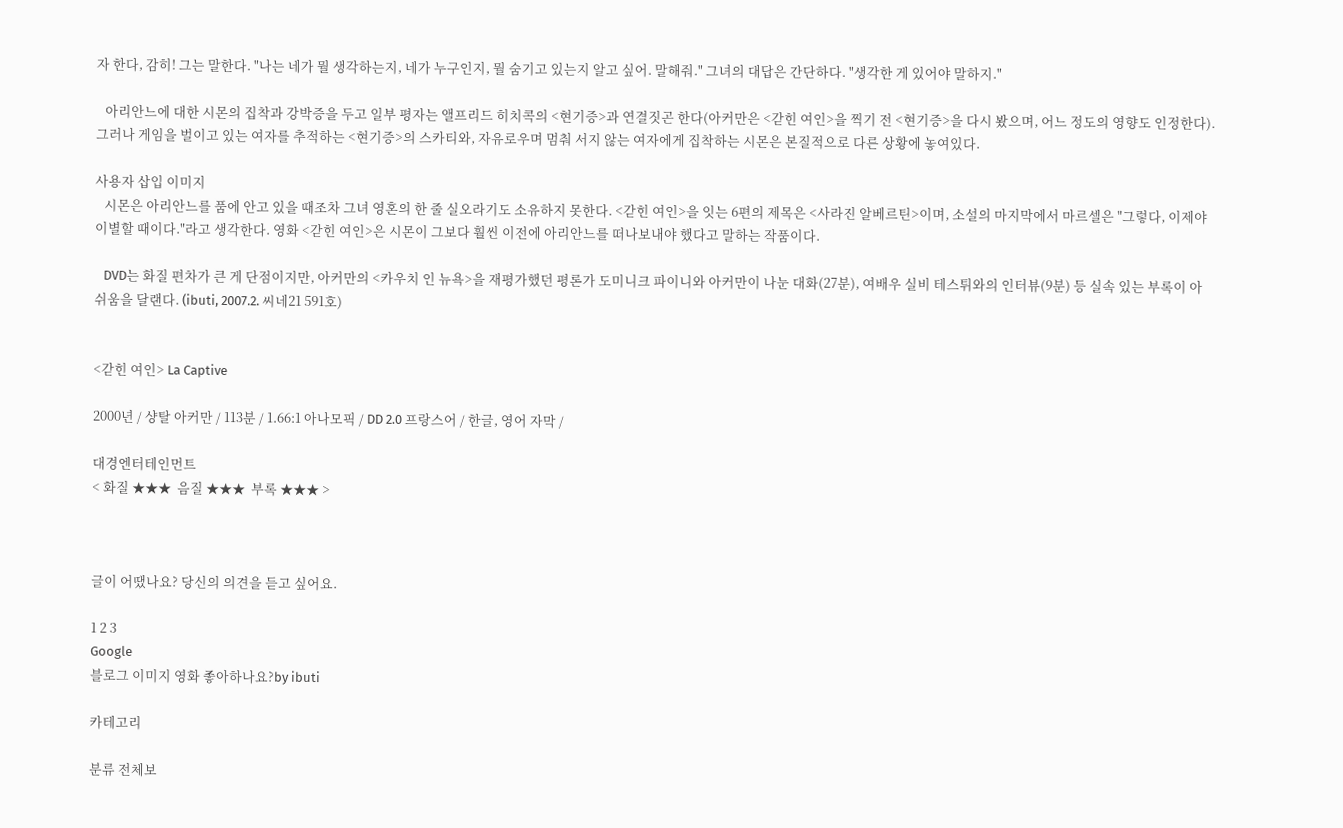자 한다, 감히! 그는 말한다. "나는 네가 뭘 생각하는지, 네가 누구인지, 뭘 숨기고 있는지 알고 싶어. 말해줘." 그녀의 대답은 간단하다. "생각한 게 있어야 말하지."

   아리안느에 대한 시몬의 집착과 강박증을 두고 일부 평자는 앨프리드 히치콕의 <현기증>과 연결짓곤 한다(아커만은 <갇힌 여인>을 찍기 전 <현기증>을 다시 봤으며, 어느 정도의 영향도 인정한다). 그러나 게임을 벌이고 있는 여자를 추적하는 <현기증>의 스카티와, 자유로우며 멈춰 서지 않는 여자에게 집착하는 시몬은 본질적으로 다른 상황에 놓여있다.

사용자 삽입 이미지
   시몬은 아리안느를 품에 안고 있을 때조차 그녀 영혼의 한 줄 실오라기도 소유하지 못한다. <갇힌 여인>을 잇는 6편의 제목은 <사라진 알베르틴>이며, 소설의 마지막에서 마르셀은 "그렇다, 이제야 이별할 때이다."라고 생각한다. 영화 <갇힌 여인>은 시몬이 그보다 훨씬 이전에 아리안느를 떠나보내야 했다고 말하는 작품이다.

   DVD는 화질 편차가 큰 게 단점이지만, 아커만의 <카우치 인 뉴욕>을 재평가했던 평론가 도미니크 파이니와 아커만이 나눈 대화(27분), 여배우 실비 테스튀와의 인터뷰(9분) 등 실속 있는 부록이 아쉬움을 달랜다. (ibuti, 2007.2. 씨네21 591호)


<갇힌 여인> La Captive

2000년 / 샹탈 아커만 / 113분 / 1.66:1 아나모픽 / DD 2.0 프랑스어 / 한글, 영어 자막 /

대경엔터테인먼트
< 화질 ★★★  음질 ★★★  부록 ★★★ >



글이 어땠나요? 당신의 의견을 듣고 싶어요.

1 2 3
Google
블로그 이미지 영화 좋아하나요?by ibuti

카테고리

분류 전체보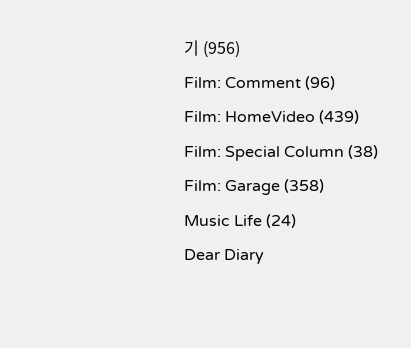기 (956)
Film: Comment (96)
Film: HomeVideo (439)
Film: Special Column (38)
Film: Garage (358)
Music Life (24)
Dear Diary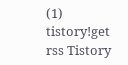(1)
tistory!get rss Tistory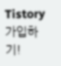Tistory 가입하기!